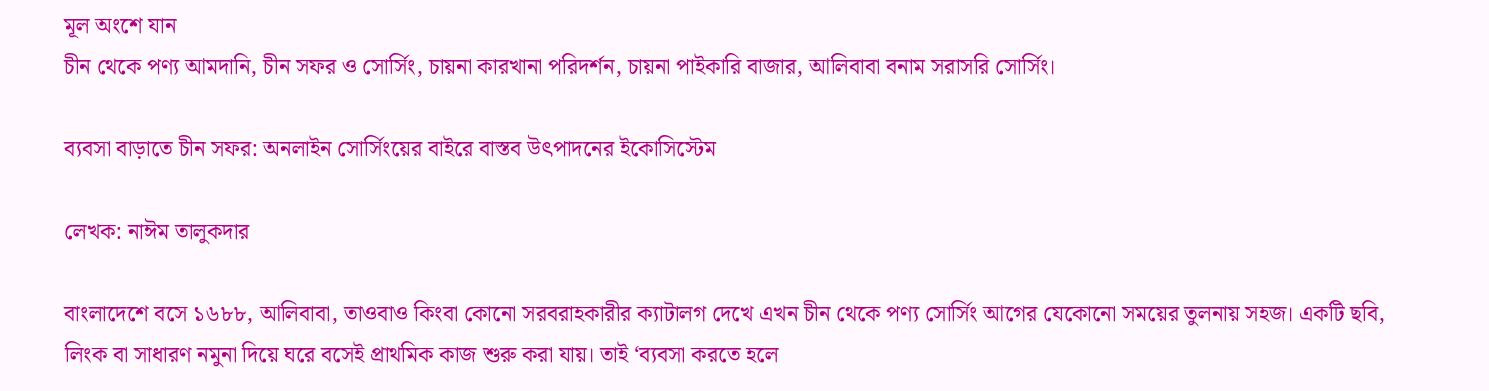মূল অংশে যান
চীন থেকে পণ্য আমদানি, চীন সফর ও সোর্সিং, চায়না কারখানা পরিদর্শন, চায়না পাইকারি বাজার, আলিবাবা বনাম সরাসরি সোর্সিং।

ব্যবসা বাড়াতে চীন সফর: অনলাইন সোর্সিংয়ের বাইরে বাস্তব উৎপাদনের ইকোসিস্টেম

লেখক: নাঈম তালুকদার

বাংলাদেশে বসে ১৬৮৮, আলিবাবা, তাওবাও কিংবা কোনো সরবরাহকারীর ক্যাটালগ দেখে এখন চীন থেকে পণ্য সোর্সিং আগের যেকোনো সময়ের তুলনায় সহজ। একটি ছবি, লিংক বা সাধারণ নমুনা দিয়ে ঘরে বসেই প্রাথমিক কাজ শুরু করা যায়। তাই ‘ব্যবসা করতে হলে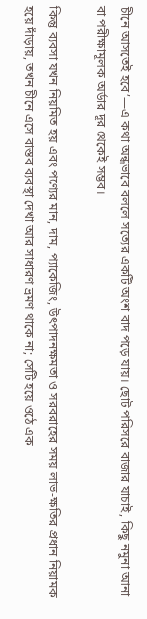চীনে আসতেই হবে’—এ কথা অন্ধভাবে বললে সত্যের একটি অংশ বাদ পড়ে যায়। ছোট পরিসরে বাজার যাচাই, কিছু নমুনা আনা বা পরীক্ষামূলক অর্ডার দূর থেকেই সম্ভব।

কিন্তু ব্যবসা যখন নিয়মিত হয় এবং পণ্যের মান, দাম, প্যাকেজিং, উৎপাদনক্ষমতা ও সরবরাহের সময় লাভ-ক্ষতির প্রধান নিয়ামক হয়ে দাঁড়ায়, তখন চীনে এসে বাস্তব ব্যবস্থা দেখা আর সাধারণ ভ্রমণ থাকে না; সেটি হয়ে ওঠে এক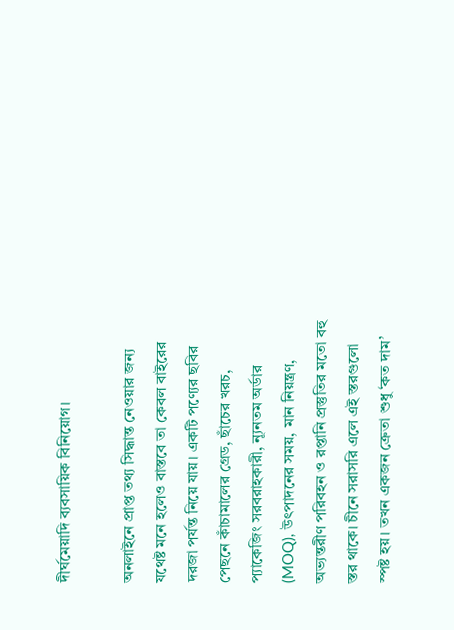দীর্ঘমেয়াদি ব্যবসায়িক বিনিয়োগ।

অনলাইনে প্রাপ্ত তথ্য সিদ্ধান্ত নেওয়ার জন্য যথেষ্ট মনে হলেও বাস্তবে তা কেবল বাইরের দরজা পর্যন্ত নিয়ে যায়। একটি পণ্যের ছবির পেছনে কাঁচামালের গ্রেড, ছাঁচের খরচ, প্যাকেজিং সরবরাহকারী, ন্যূনতম অর্ডার (MOQ), উৎপাদনের সময়, মান নিয়ন্ত্রণ, অভ্যন্তরীণ পরিবহন ও রপ্তানি প্রস্তুতির মতো বহু স্তর থাকে। চীনে সরাসরি এলে এই স্তরগুলো স্পষ্ট হয়। তখন একজন ক্রেতা শুধু ‘কত দাম’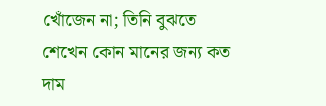খোঁজেন না; তিনি বুঝতে শেখেন কোন মানের জন্য কত দাম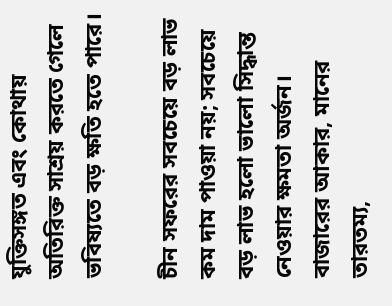যুক্তিসঙ্গত এবং কোথায় অতিরিক্ত সাশ্রয় করতে গেলে ভবিষ্যতে বড় ক্ষতি হতে পারে।

চীন সফরের সবচেয়ে বড় লাভ কম দাম পাওয়া নয়; সবচেয়ে বড় লাভ হলো ভালো সিদ্ধান্ত নেওয়ার ক্ষমতা অর্জন। বাজারের আকার, মানের তারতম্য,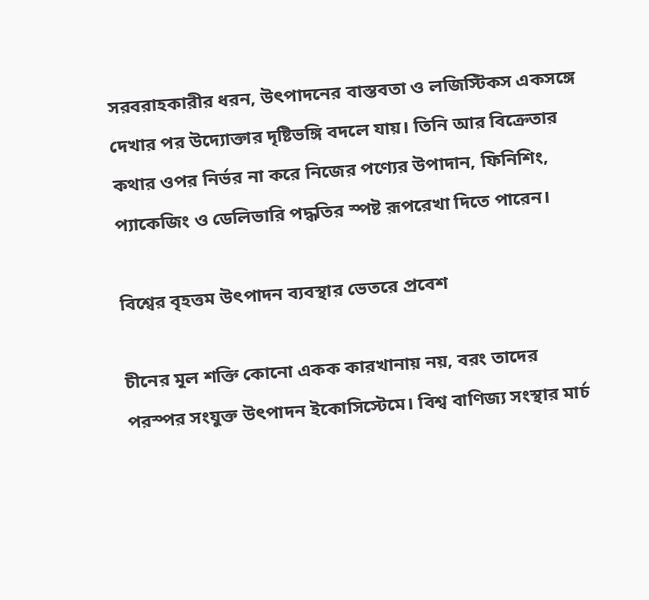সরবরাহকারীর ধরন, উৎপাদনের বাস্তবতা ও লজিস্টিকস একসঙ্গে দেখার পর উদ্যোক্তার দৃষ্টিভঙ্গি বদলে যায়। তিনি আর বিক্রেতার কথার ওপর নির্ভর না করে নিজের পণ্যের উপাদান, ফিনিশিং, প্যাকেজিং ও ডেলিভারি পদ্ধতির স্পষ্ট রূপরেখা দিতে পারেন।

বিশ্বের বৃহত্তম উৎপাদন ব্যবস্থার ভেতরে প্রবেশ

চীনের মূল শক্তি কোনো একক কারখানায় নয়, বরং তাদের পরস্পর সংযুক্ত উৎপাদন ইকোসিস্টেমে। বিশ্ব বাণিজ্য সংস্থার মার্চ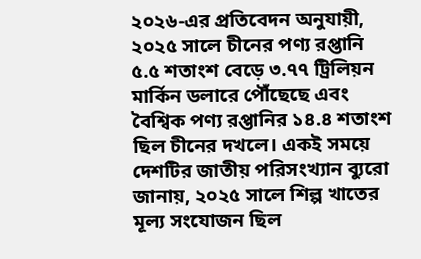২০২৬-এর প্রতিবেদন অনুযায়ী, ২০২৫ সালে চীনের পণ্য রপ্তানি ৫.৫ শতাংশ বেড়ে ৩.৭৭ ট্রিলিয়ন মার্কিন ডলারে পৌঁছেছে এবং বৈশ্বিক পণ্য রপ্তানির ১৪.৪ শতাংশ ছিল চীনের দখলে। একই সময়ে দেশটির জাতীয় পরিসংখ্যান ব্যুরো জানায়, ২০২৫ সালে শিল্প খাতের মূল্য সংযোজন ছিল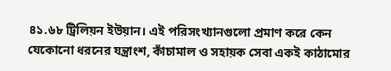৪১.৬৮ ট্রিলিয়ন ইউয়ান। এই পরিসংখ্যানগুলো প্রমাণ করে কেন যেকোনো ধরনের যন্ত্রাংশ, কাঁচামাল ও সহায়ক সেবা একই কাঠামোর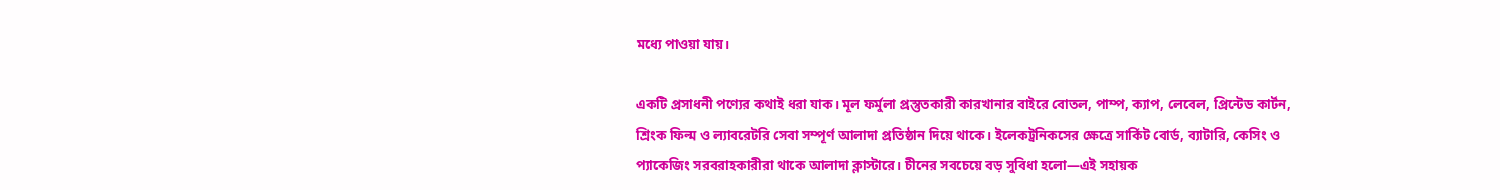মধ্যে পাওয়া যায়।

একটি প্রসাধনী পণ্যের কথাই ধরা যাক। মূল ফর্মুলা প্রস্তুতকারী কারখানার বাইরে বোতল, পাম্প, ক্যাপ, লেবেল, প্রিন্টেড কার্টন, শ্রিংক ফিল্ম ও ল্যাবরেটরি সেবা সম্পূর্ণ আলাদা প্রতিষ্ঠান দিয়ে থাকে। ইলেকট্রনিকসের ক্ষেত্রে সার্কিট বোর্ড, ব্যাটারি, কেসিং ও প্যাকেজিং সরবরাহকারীরা থাকে আলাদা ক্লাস্টারে। চীনের সবচেয়ে বড় সুবিধা হলো—এই সহায়ক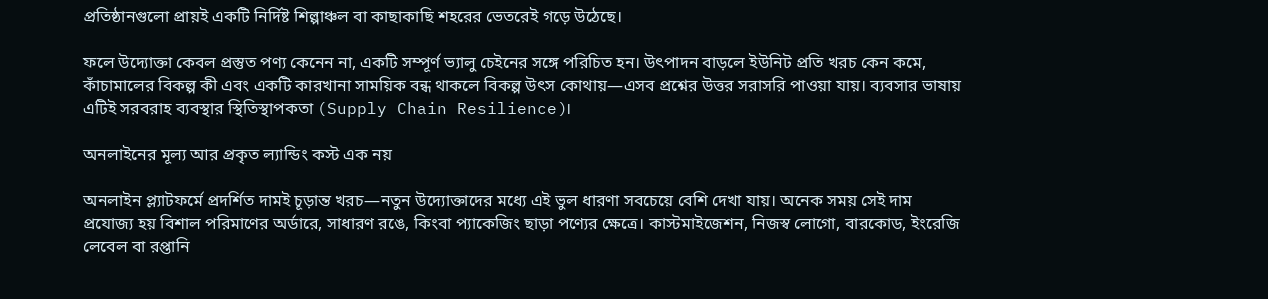প্রতিষ্ঠানগুলো প্রায়ই একটি নির্দিষ্ট শিল্পাঞ্চল বা কাছাকাছি শহরের ভেতরেই গড়ে উঠেছে।

ফলে উদ্যোক্তা কেবল প্রস্তুত পণ্য কেনেন না, একটি সম্পূর্ণ ভ্যালু চেইনের সঙ্গে পরিচিত হন। উৎপাদন বাড়লে ইউনিট প্রতি খরচ কেন কমে, কাঁচামালের বিকল্প কী এবং একটি কারখানা সাময়িক বন্ধ থাকলে বিকল্প উৎস কোথায়—এসব প্রশ্নের উত্তর সরাসরি পাওয়া যায়। ব্যবসার ভাষায় এটিই সরবরাহ ব্যবস্থার স্থিতিস্থাপকতা (Supply Chain Resilience)।

অনলাইনের মূল্য আর প্রকৃত ল্যান্ডিং কস্ট এক নয়

অনলাইন প্ল্যাটফর্মে প্রদর্শিত দামই চূড়ান্ত খরচ—নতুন উদ্যোক্তাদের মধ্যে এই ভুল ধারণা সবচেয়ে বেশি দেখা যায়। অনেক সময় সেই দাম প্রযোজ্য হয় বিশাল পরিমাণের অর্ডারে, সাধারণ রঙে, কিংবা প্যাকেজিং ছাড়া পণ্যের ক্ষেত্রে। কাস্টমাইজেশন, নিজস্ব লোগো, বারকোড, ইংরেজি লেবেল বা রপ্তানি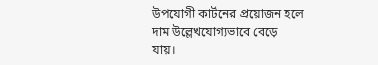উপযোগী কার্টনের প্রয়োজন হলে দাম উল্লেখযোগ্যভাবে বেড়ে যায়।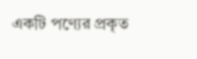একটি পণ্যের প্রকৃত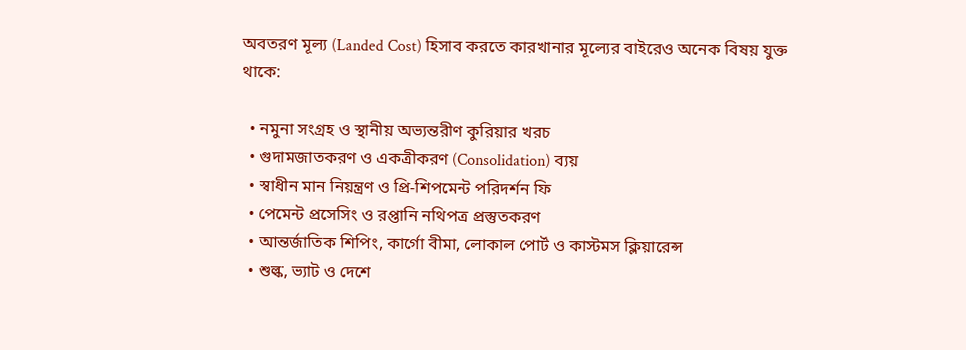অবতরণ মূল্য (Landed Cost) হিসাব করতে কারখানার মূল্যের বাইরেও অনেক বিষয় যুক্ত থাকে:

  • নমুনা সংগ্রহ ও স্থানীয় অভ্যন্তরীণ কুরিয়ার খরচ
  • গুদামজাতকরণ ও একত্রীকরণ (Consolidation) ব্যয়
  • স্বাধীন মান নিয়ন্ত্রণ ও প্রি-শিপমেন্ট পরিদর্শন ফি
  • পেমেন্ট প্রসেসিং ও রপ্তানি নথিপত্র প্রস্তুতকরণ
  • আন্তর্জাতিক শিপিং, কার্গো বীমা, লোকাল পোর্ট ও কাস্টমস ক্লিয়ারেন্স
  • শুল্ক, ভ্যাট ও দেশে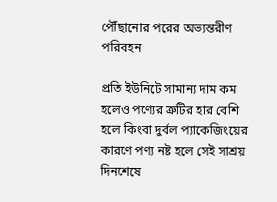পৌঁছানোর পরের অভ্যন্তরীণ পরিবহন

প্রতি ইউনিটে সামান্য দাম কম হলেও পণ্যের ত্রুটির হার বেশি হলে কিংবা দুর্বল প্যাকেজিংয়ের কারণে পণ্য নষ্ট হলে সেই সাশ্রয় দিনশেষে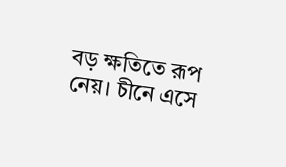বড় ক্ষতিতে রূপ নেয়। চীনে এসে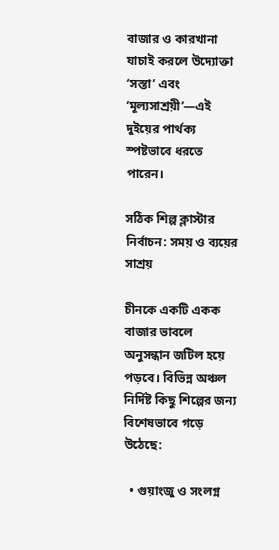বাজার ও কারখানা যাচাই করলে উদ্যোক্তা ‘সস্তা’ এবং ‘মূল্যসাশ্রয়ী’—এই দুইয়ের পার্থক্য স্পষ্টভাবে ধরতে পারেন।

সঠিক শিল্প ক্লাস্টার নির্বাচন: সময় ও ব্যয়ের সাশ্রয়

চীনকে একটি একক বাজার ভাবলে অনুসন্ধান জটিল হয়ে পড়বে। বিভিন্ন অঞ্চল নির্দিষ্ট কিছু শিল্পের জন্য বিশেষভাবে গড়ে উঠেছে:

  • গুয়াংজু ও সংলগ্ন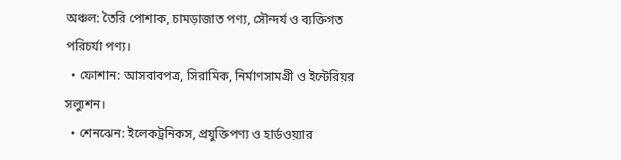অঞ্চল: তৈরি পোশাক, চামড়াজাত পণ্য, সৌন্দর্য ও ব্যক্তিগত পরিচর্যা পণ্য।
  • ফোশান: আসবাবপত্র, সিরামিক, নির্মাণসামগ্রী ও ইন্টেরিয়র সল্যুশন।
  • শেনঝেন: ইলেকট্রনিকস, প্রযুক্তিপণ্য ও হার্ডওয়্যার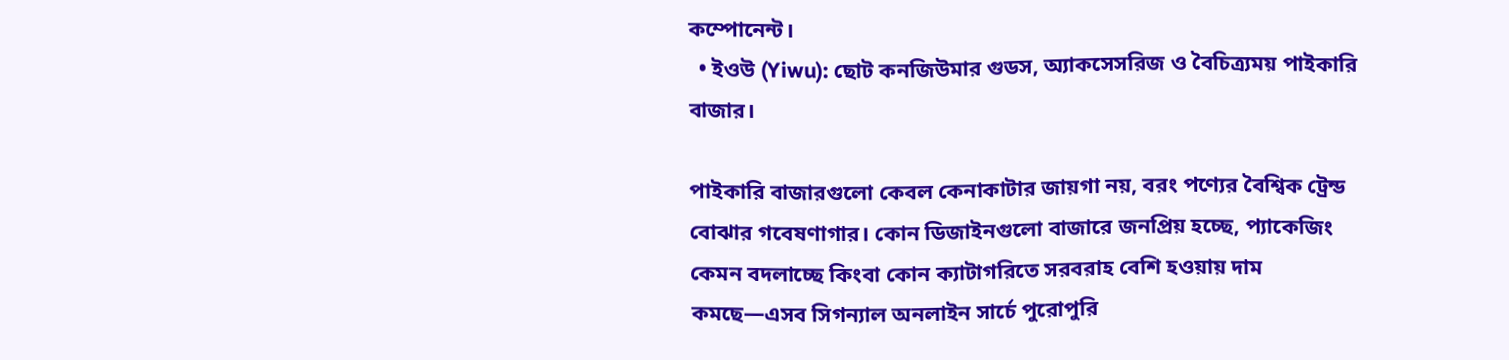কম্পোনেন্ট।
  • ইওউ (Yiwu): ছোট কনজিউমার গুডস, অ্যাকসেসরিজ ও বৈচিত্র্যময় পাইকারি বাজার।

পাইকারি বাজারগুলো কেবল কেনাকাটার জায়গা নয়, বরং পণ্যের বৈশ্বিক ট্রেন্ড বোঝার গবেষণাগার। কোন ডিজাইনগুলো বাজারে জনপ্রিয় হচ্ছে, প্যাকেজিং কেমন বদলাচ্ছে কিংবা কোন ক্যাটাগরিতে সরবরাহ বেশি হওয়ায় দাম কমছে—এসব সিগন্যাল অনলাইন সার্চে পুরোপুরি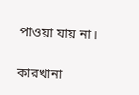পাওয়া যায় না।

কারখানা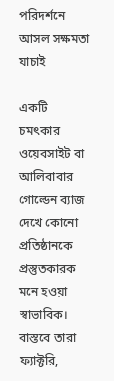পরিদর্শনে আসল সক্ষমতা যাচাই

একটি চমৎকার ওয়েবসাইট বা আলিবাবার গোল্ডেন ব্যাজ দেখে কোনো প্রতিষ্ঠানকে প্রস্তুতকারক মনে হওয়া স্বাভাবিক। বাস্তবে তারা ফ্যাক্টরি,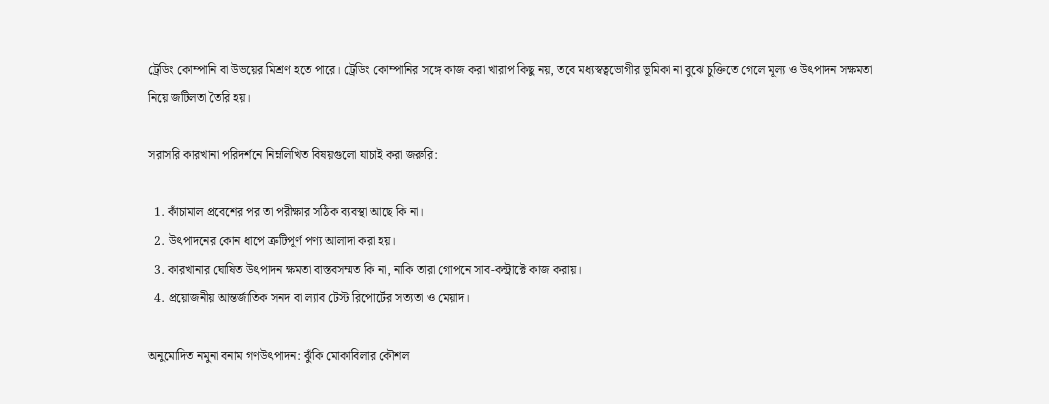ট্রেডিং কোম্পানি বা উভয়ের মিশ্রণ হতে পারে। ট্রেডিং কোম্পানির সঙ্গে কাজ করা খারাপ কিছু নয়, তবে মধ্যস্বত্বভোগীর ভূমিকা না বুঝে চুক্তিতে গেলে মূল্য ও উৎপাদন সক্ষমতা নিয়ে জটিলতা তৈরি হয়।

সরাসরি কারখানা পরিদর্শনে নিম্নলিখিত বিষয়গুলো যাচাই করা জরুরি:

  1. কাঁচামাল প্রবেশের পর তা পরীক্ষার সঠিক ব্যবস্থা আছে কি না।
  2. উৎপাদনের কোন ধাপে ত্রুটিপূর্ণ পণ্য আলাদা করা হয়।
  3. কারখানার ঘোষিত উৎপাদন ক্ষমতা বাস্তবসম্মত কি না, নাকি তারা গোপনে সাব-কন্ট্রাক্টে কাজ করায়।
  4. প্রয়োজনীয় আন্তর্জাতিক সনদ বা ল্যাব টেস্ট রিপোর্টের সত্যতা ও মেয়াদ।

অনুমোদিত নমুনা বনাম গণউৎপাদন: ঝুঁকি মোকাবিলার কৌশল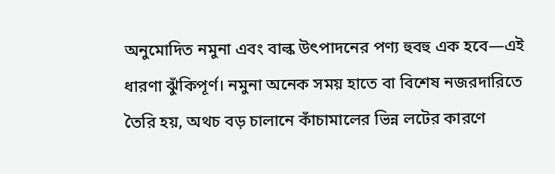অনুমোদিত নমুনা এবং বাল্ক উৎপাদনের পণ্য হুবহু এক হবে—এই ধারণা ঝুঁকিপূর্ণ। নমুনা অনেক সময় হাতে বা বিশেষ নজরদারিতে তৈরি হয়, অথচ বড় চালানে কাঁচামালের ভিন্ন লটের কারণে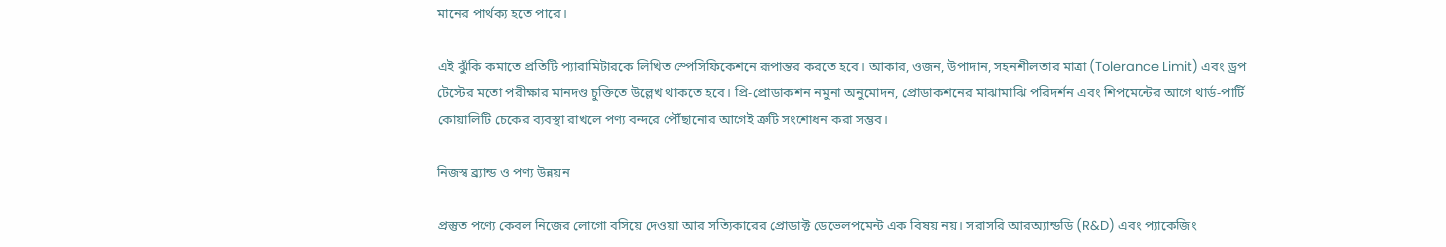মানের পার্থক্য হতে পারে।

এই ঝুঁকি কমাতে প্রতিটি প্যারামিটারকে লিখিত স্পেসিফিকেশনে রূপান্তর করতে হবে। আকার, ওজন, উপাদান, সহনশীলতার মাত্রা (Tolerance Limit) এবং ড্রপ টেস্টের মতো পরীক্ষার মানদণ্ড চুক্তিতে উল্লেখ থাকতে হবে। প্রি-প্রোডাকশন নমুনা অনুমোদন, প্রোডাকশনের মাঝামাঝি পরিদর্শন এবং শিপমেন্টের আগে থার্ড-পার্টি কোয়ালিটি চেকের ব্যবস্থা রাখলে পণ্য বন্দরে পৌঁছানোর আগেই ত্রুটি সংশোধন করা সম্ভব।

নিজস্ব ব্র্যান্ড ও পণ্য উন্নয়ন

প্রস্তুত পণ্যে কেবল নিজের লোগো বসিয়ে দেওয়া আর সত্যিকারের প্রোডাক্ট ডেভেলপমেন্ট এক বিষয় নয়। সরাসরি আরঅ্যান্ডডি (R&D) এবং প্যাকেজিং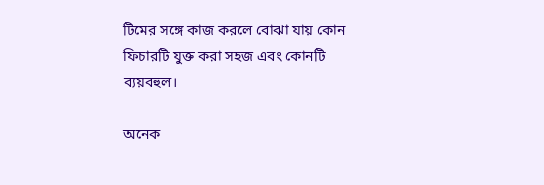টিমের সঙ্গে কাজ করলে বোঝা যায় কোন ফিচারটি যুক্ত করা সহজ এবং কোনটি ব্যয়বহুল।

অনেক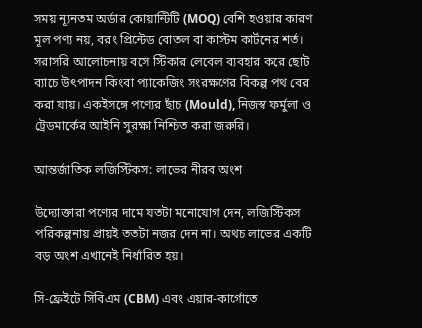সময় ন্যূনতম অর্ডার কোয়ান্টিটি (MOQ) বেশি হওয়ার কারণ মূল পণ্য নয়, বরং প্রিন্টেড বোতল বা কাস্টম কার্টনের শর্ত। সরাসরি আলোচনায় বসে স্টিকার লেবেল ব্যবহার করে ছোট ব্যাচে উৎপাদন কিংবা প্যাকেজিং সংরক্ষণের বিকল্প পথ বের করা যায়। একইসঙ্গে পণ্যের ছাঁচ (Mould), নিজস্ব ফর্মুলা ও ট্রেডমার্কের আইনি সুরক্ষা নিশ্চিত করা জরুরি।

আন্তর্জাতিক লজিস্টিকস: লাভের নীরব অংশ

উদ্যোক্তারা পণ্যের দামে যতটা মনোযোগ দেন, লজিস্টিকস পরিকল্পনায় প্রায়ই ততটা নজর দেন না। অথচ লাভের একটি বড় অংশ এখানেই নির্ধারিত হয়।

সি-ফ্রেইটে সিবিএম (CBM) এবং এয়ার-কার্গোতে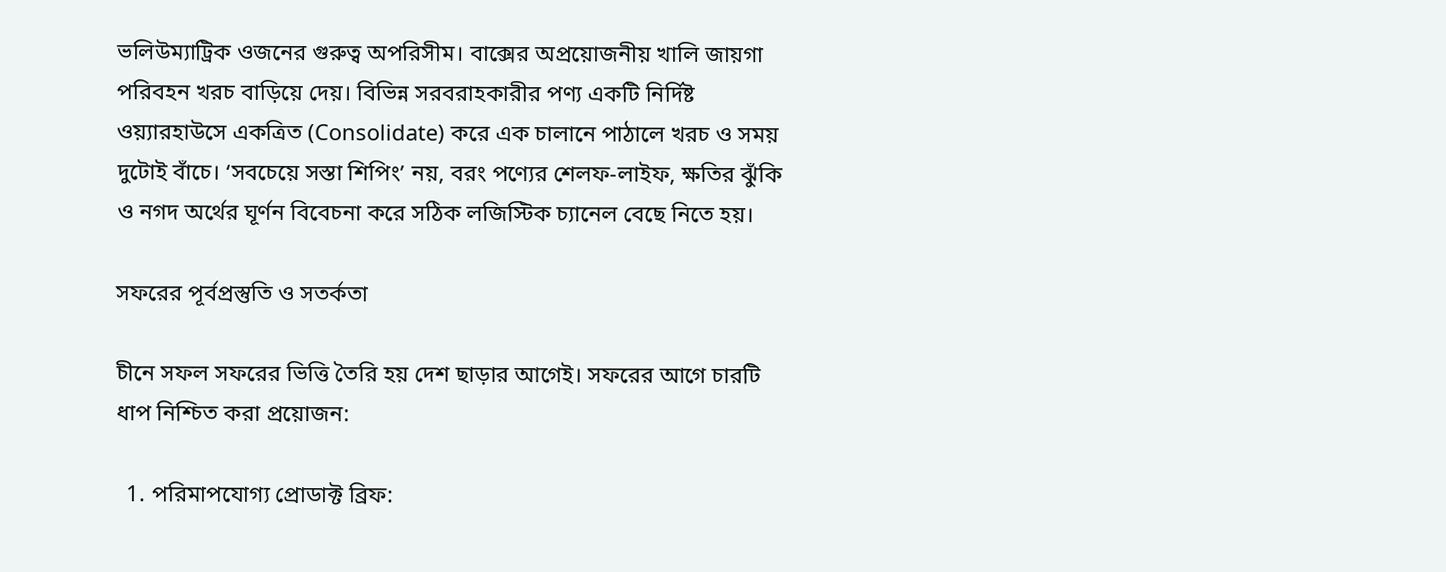ভলিউম্যাট্রিক ওজনের গুরুত্ব অপরিসীম। বাক্সের অপ্রয়োজনীয় খালি জায়গা পরিবহন খরচ বাড়িয়ে দেয়। বিভিন্ন সরবরাহকারীর পণ্য একটি নির্দিষ্ট ওয়্যারহাউসে একত্রিত (Consolidate) করে এক চালানে পাঠালে খরচ ও সময় দুটোই বাঁচে। ‘সবচেয়ে সস্তা শিপিং’ নয়, বরং পণ্যের শেলফ-লাইফ, ক্ষতির ঝুঁকি ও নগদ অর্থের ঘূর্ণন বিবেচনা করে সঠিক লজিস্টিক চ্যানেল বেছে নিতে হয়।

সফরের পূর্বপ্রস্তুতি ও সতর্কতা

চীনে সফল সফরের ভিত্তি তৈরি হয় দেশ ছাড়ার আগেই। সফরের আগে চারটি ধাপ নিশ্চিত করা প্রয়োজন:

  1. পরিমাপযোগ্য প্রোডাক্ট ব্রিফ: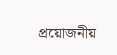প্রয়োজনীয়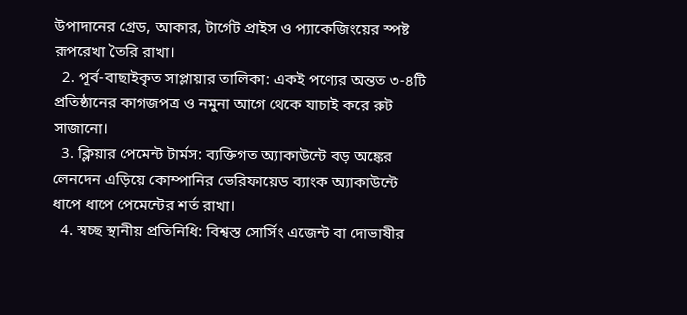উপাদানের গ্রেড, আকার, টার্গেট প্রাইস ও প্যাকেজিংয়ের স্পষ্ট রূপরেখা তৈরি রাখা।
  2. পূর্ব-বাছাইকৃত সাপ্লায়ার তালিকা: একই পণ্যের অন্তত ৩-৪টি প্রতিষ্ঠানের কাগজপত্র ও নমুনা আগে থেকে যাচাই করে রুট সাজানো।
  3. ক্লিয়ার পেমেন্ট টার্মস: ব্যক্তিগত অ্যাকাউন্টে বড় অঙ্কের লেনদেন এড়িয়ে কোম্পানির ভেরিফায়েড ব্যাংক অ্যাকাউন্টে ধাপে ধাপে পেমেন্টের শর্ত রাখা।
  4. স্বচ্ছ স্থানীয় প্রতিনিধি: বিশ্বস্ত সোর্সিং এজেন্ট বা দোভাষীর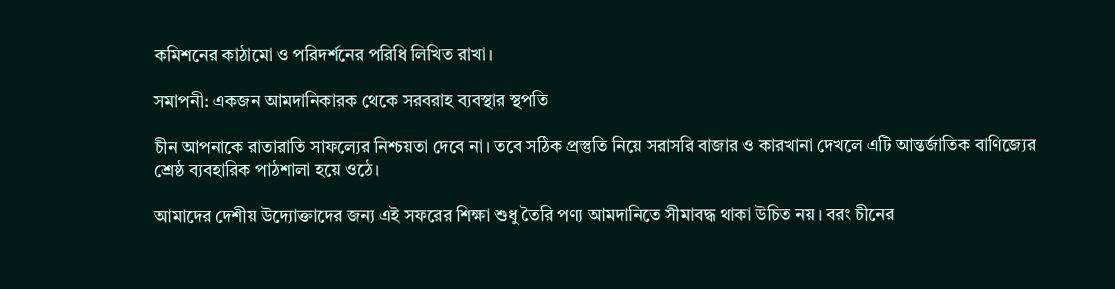কমিশনের কাঠামো ও পরিদর্শনের পরিধি লিখিত রাখা।

সমাপনী: একজন আমদানিকারক থেকে সরবরাহ ব্যবস্থার স্থপতি

চীন আপনাকে রাতারাতি সাফল্যের নিশ্চয়তা দেবে না। তবে সঠিক প্রস্তুতি নিয়ে সরাসরি বাজার ও কারখানা দেখলে এটি আন্তর্জাতিক বাণিজ্যের শ্রেষ্ঠ ব্যবহারিক পাঠশালা হয়ে ওঠে।

আমাদের দেশীয় উদ্যোক্তাদের জন্য এই সফরের শিক্ষা শুধু তৈরি পণ্য আমদানিতে সীমাবদ্ধ থাকা উচিত নয়। বরং চীনের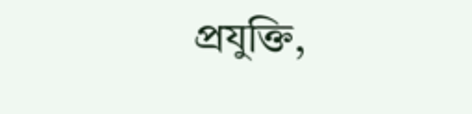প্রযুক্তি,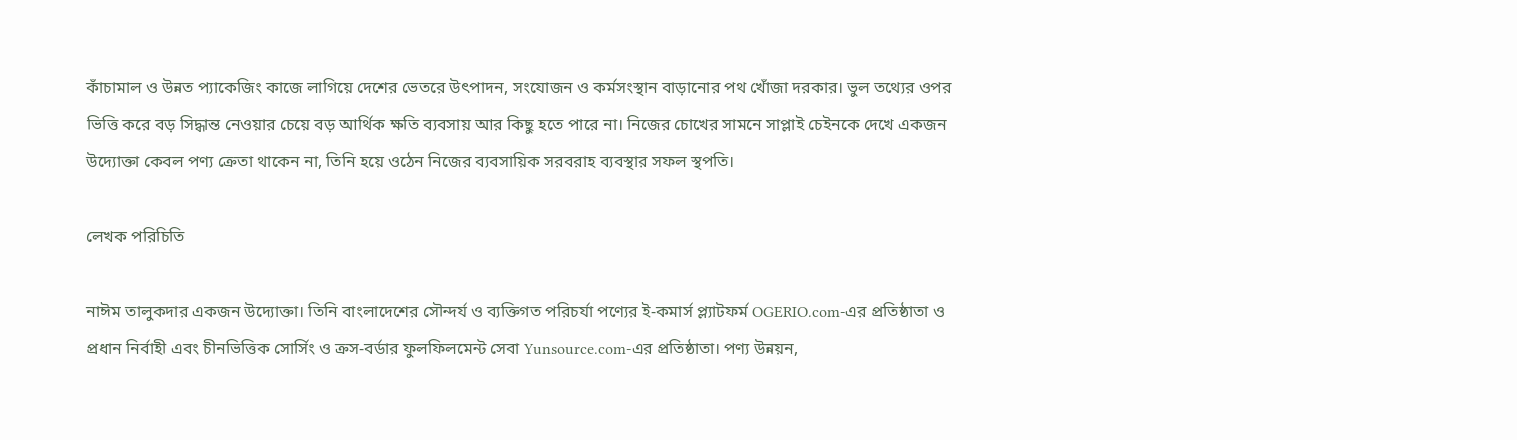কাঁচামাল ও উন্নত প্যাকেজিং কাজে লাগিয়ে দেশের ভেতরে উৎপাদন, সংযোজন ও কর্মসংস্থান বাড়ানোর পথ খোঁজা দরকার। ভুল তথ্যের ওপর ভিত্তি করে বড় সিদ্ধান্ত নেওয়ার চেয়ে বড় আর্থিক ক্ষতি ব্যবসায় আর কিছু হতে পারে না। নিজের চোখের সামনে সাপ্লাই চেইনকে দেখে একজন উদ্যোক্তা কেবল পণ্য ক্রেতা থাকেন না, তিনি হয়ে ওঠেন নিজের ব্যবসায়িক সরবরাহ ব্যবস্থার সফল স্থপতি।

লেখক পরিচিতি

নাঈম তালুকদার একজন উদ্যোক্তা। তিনি বাংলাদেশের সৌন্দর্য ও ব্যক্তিগত পরিচর্যা পণ্যের ই-কমার্স প্ল্যাটফর্ম OGERIO.com-এর প্রতিষ্ঠাতা ও প্রধান নির্বাহী এবং চীনভিত্তিক সোর্সিং ও ক্রস-বর্ডার ফুলফিলমেন্ট সেবা Yunsource.com-এর প্রতিষ্ঠাতা। পণ্য উন্নয়ন,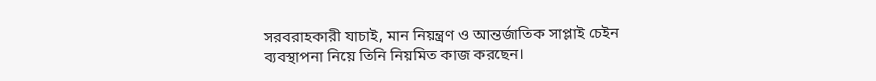সরবরাহকারী যাচাই, মান নিয়ন্ত্রণ ও আন্তর্জাতিক সাপ্লাই চেইন ব্যবস্থাপনা নিয়ে তিনি নিয়মিত কাজ করছেন।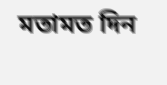মতামত দিন